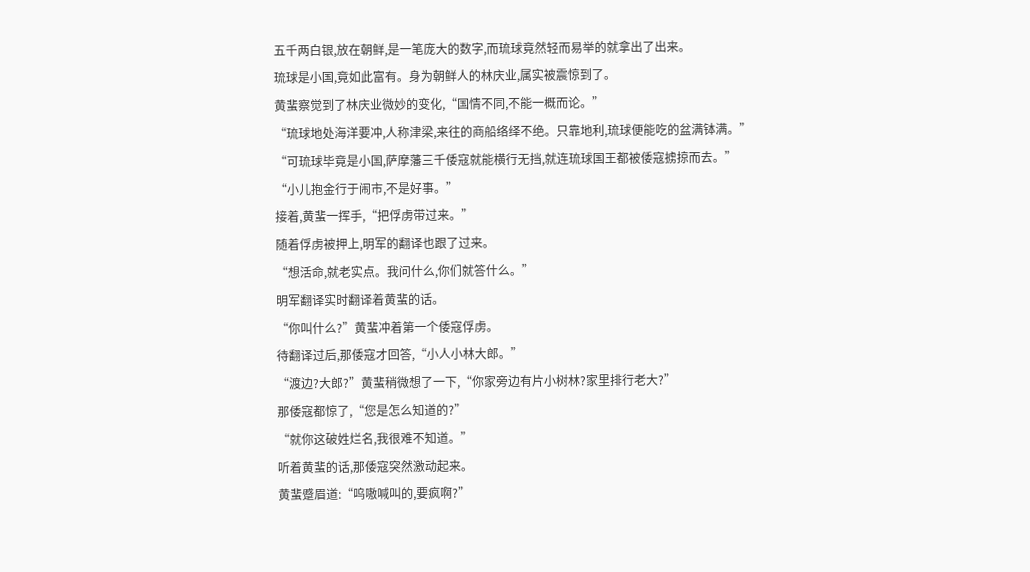五千两白银,放在朝鲜,是一笔庞大的数字,而琉球竟然轻而易举的就拿出了出来。
琉球是小国,竟如此富有。身为朝鲜人的林庆业,属实被震惊到了。
黄蜚察觉到了林庆业微妙的变化,“国情不同,不能一概而论。”
“琉球地处海洋要冲,人称津梁,来往的商船络绎不绝。只靠地利,琉球便能吃的盆满钵满。”
“可琉球毕竟是小国,萨摩藩三千倭寇就能横行无挡,就连琉球国王都被倭寇掳掠而去。”
“小儿抱金行于闹市,不是好事。”
接着,黄蜚一挥手,“把俘虏带过来。”
随着俘虏被押上,明军的翻译也跟了过来。
“想活命,就老实点。我问什么,你们就答什么。”
明军翻译实时翻译着黄蜚的话。
“你叫什么?”黄蜚冲着第一个倭寇俘虏。
待翻译过后,那倭寇才回答,“小人小林大郎。”
“渡边?大郎?”黄蜚稍微想了一下,“你家旁边有片小树林?家里排行老大?”
那倭寇都惊了,“您是怎么知道的?”
“就你这破姓烂名,我很难不知道。”
听着黄蜚的话,那倭寇突然激动起来。
黄蜚蹙眉道:“呜嗷喊叫的,要疯啊?”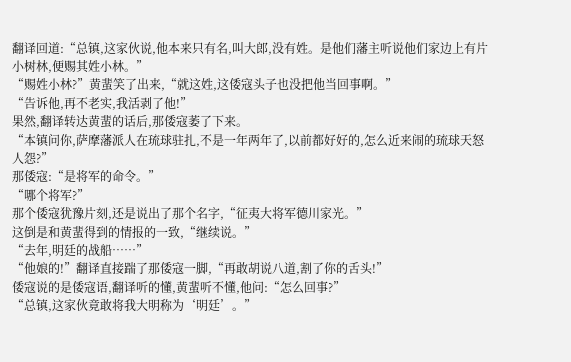翻译回道:“总镇,这家伙说,他本来只有名,叫大郎,没有姓。是他们藩主听说他们家边上有片小树林,便赐其姓小林。”
“赐姓小林?”黄蜚笑了出来,“就这姓,这倭寇头子也没把他当回事啊。”
“告诉他,再不老实,我活剥了他!”
果然,翻译转达黄蜚的话后,那倭寇萎了下来。
“本镇问你,萨摩藩派人在琉球驻扎,不是一年两年了,以前都好好的,怎么近来闹的琉球天怒人怨?”
那倭寇:“是将军的命令。”
“哪个将军?”
那个倭寇犹豫片刻,还是说出了那个名字,“征夷大将军德川家光。”
这倒是和黄蜚得到的情报的一致,“继续说。”
“去年,明廷的战船……”
“他娘的!”翻译直接踹了那倭寇一脚,“再敢胡说八道,割了你的舌头!”
倭寇说的是倭寇语,翻译听的懂,黄蜚听不懂,他问:“怎么回事?”
“总镇,这家伙竟敢将我大明称为‘明廷’。”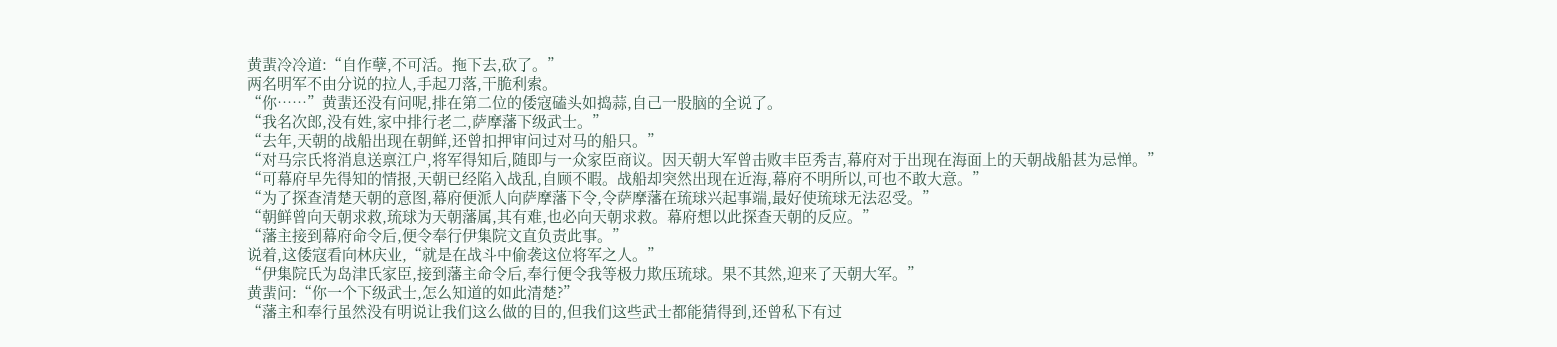黄蜚冷冷道:“自作孽,不可活。拖下去,砍了。”
两名明军不由分说的拉人,手起刀落,干脆利索。
“你……”黄蜚还没有问呢,排在第二位的倭寇磕头如捣蒜,自己一股脑的全说了。
“我名次郎,没有姓,家中排行老二,萨摩藩下级武士。”
“去年,天朝的战船出现在朝鲜,还曾扣押审问过对马的船只。”
“对马宗氏将消息送禀江户,将军得知后,随即与一众家臣商议。因天朝大军曾击败丰臣秀吉,幕府对于出现在海面上的天朝战船甚为忌惮。”
“可幕府早先得知的情报,天朝已经陷入战乱,自顾不暇。战船却突然出现在近海,幕府不明所以,可也不敢大意。”
“为了探查清楚天朝的意图,幕府便派人向萨摩藩下令,令萨摩藩在琉球兴起事端,最好使琉球无法忍受。”
“朝鲜曾向天朝求救,琉球为天朝藩属,其有难,也必向天朝求救。幕府想以此探查天朝的反应。”
“藩主接到幕府命令后,便令奉行伊集院文直负责此事。”
说着,这倭寇看向林庆业,“就是在战斗中偷袭这位将军之人。”
“伊集院氏为岛津氏家臣,接到藩主命令后,奉行便令我等极力欺压琉球。果不其然,迎来了天朝大军。”
黄蜚问:“你一个下级武士,怎么知道的如此清楚?”
“藩主和奉行虽然没有明说让我们这么做的目的,但我们这些武士都能猜得到,还曾私下有过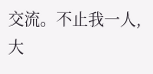交流。不止我一人,大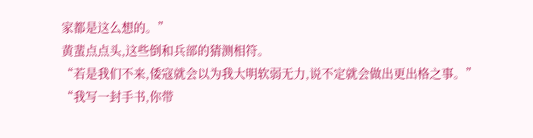家都是这么想的。”
黄蜚点点头,这些倒和兵部的猜测相符。
“若是我们不来,倭寇就会以为我大明软弱无力,说不定就会做出更出格之事。”
“我写一封手书,你带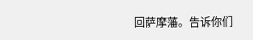回萨摩藩。告诉你们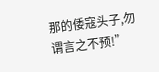那的倭寇头子,勿谓言之不预!”